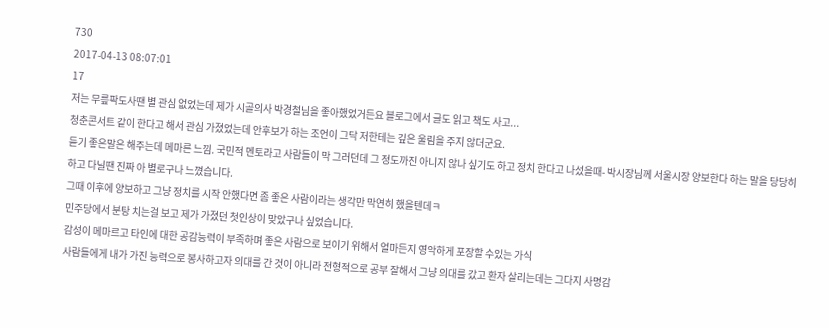730
2017-04-13 08:07:01
17
저는 무릎팍도사땐 별 관심 없었는데 제가 시골의사 박경철님을 좋아했었거든요 블로그에서 글도 읽고 책도 사고...
청춘콘서트 같이 한다고 해서 관심 가졌었는데 안후보가 하는 조언이 그닥 저한테는 깊은 울림을 주지 않더군요.
듣기 좋은말은 해주는데 메마른 느낌. 국민적 멘토라고 사람들이 막 그러던데 그 정도까진 아니지 않나 싶기도 하고 정치 한다고 나섰을때- 박시장님께 서울시장 양보한다 하는 말을 당당히 하고 다닐땐 진짜 아 별로구나 느꼈습니다.
그때 이후에 양보하고 그냥 정치를 시작 안했다면 좀 좋은 사람이라는 생각만 막연히 했을텐데ㅋ
민주당에서 분탕 치는걸 보고 제가 가졌던 첫인상이 맞았구나 싶었습니다.
감성이 메마르고 타인에 대한 공감능력이 부족하며 좋은 사람으로 보이기 위해서 얼마든지 영악하게 포장할 수있는 가식
사람들에게 내가 가진 능력으로 봉사하고자 의대를 간 것이 아니라 전형적으로 공부 잘해서 그냥 의대를 갔고 환자 살리는데는 그다지 사명감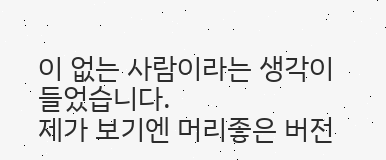이 없는 사람이라는 생각이 들었습니다.
제가 보기엔 머리좋은 버전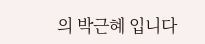의 박근혜 입니다